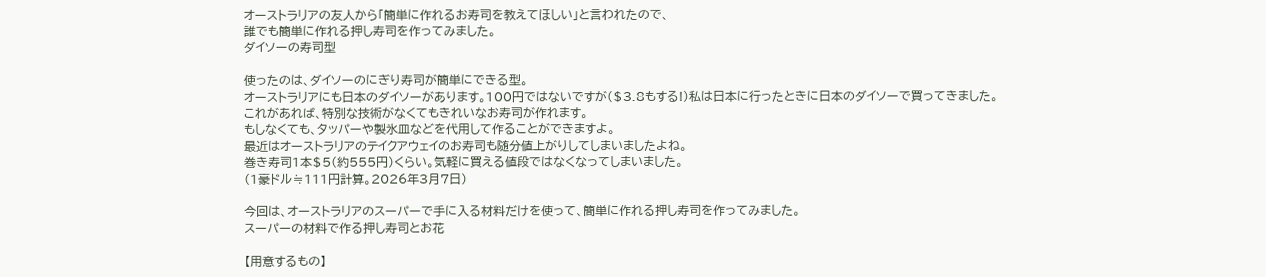オーストラリアの友人から「簡単に作れるお寿司を教えてほしい」と言われたので、
誰でも簡単に作れる押し寿司を作ってみました。
ダイソーの寿司型

使ったのは、ダイソーのにぎり寿司が簡単にできる型。
オーストラリアにも日本のダイソーがあります。100円ではないですが($3.8もする!)私は日本に行ったときに日本のダイソーで買ってきました。
これがあれば、特別な技術がなくてもきれいなお寿司が作れます。
もしなくても、タッパーや製氷皿などを代用して作ることができますよ。
最近はオーストラリアのテイクアウェイのお寿司も随分値上がりしてしまいましたよね。
巻き寿司1本$5(約555円)くらい。気軽に買える値段ではなくなってしまいました。
(1豪ドル≒111円計算。2026年3月7日)

今回は、オーストラリアのスーパーで手に入る材料だけを使って、簡単に作れる押し寿司を作ってみました。
スーパーの材料で作る押し寿司とお花

【用意するもの】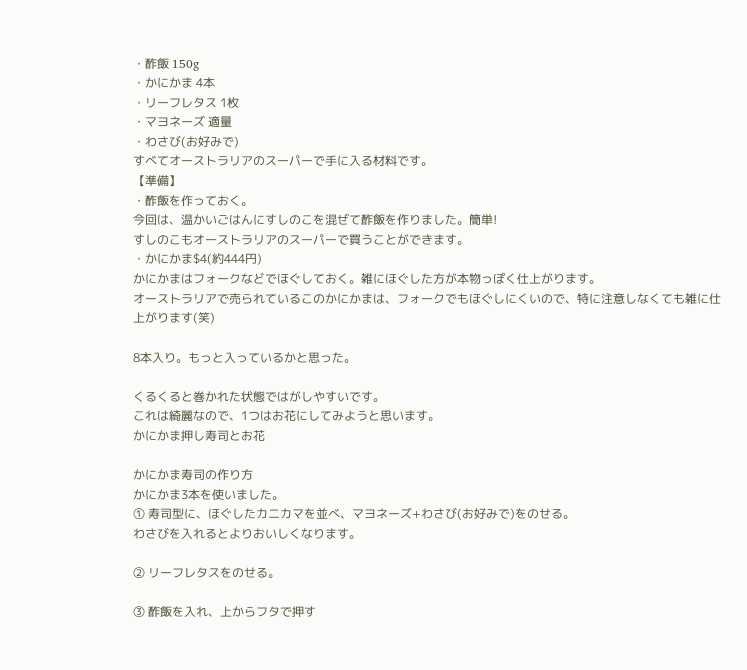・酢飯 150g
・かにかま 4本
・リーフレタス 1枚
・マヨネーズ 適量
・わさび(お好みで)
すべてオーストラリアのスーパーで手に入る材料です。
【準備】
・酢飯を作っておく。
今回は、温かいごはんにすしのこを混ぜて酢飯を作りました。簡単!
すしのこもオーストラリアのスーパーで買うことができます。
・かにかま$4(約444円)
かにかまはフォークなどでほぐしておく。雑にほぐした方が本物っぽく仕上がります。
オーストラリアで売られているこのかにかまは、フォークでもほぐしにくいので、特に注意しなくても雑に仕上がります(笑)

8本入り。もっと入っているかと思った。

くるくると巻かれた状態ではがしやすいです。
これは綺麗なので、1つはお花にしてみようと思います。
かにかま押し寿司とお花

かにかま寿司の作り方
かにかま3本を使いました。
① 寿司型に、ほぐしたカニカマを並べ、マヨネーズ+わさび(お好みで)をのせる。
わさびを入れるとよりおいしくなります。

② リーフレタスをのせる。

③ 酢飯を入れ、上からフタで押す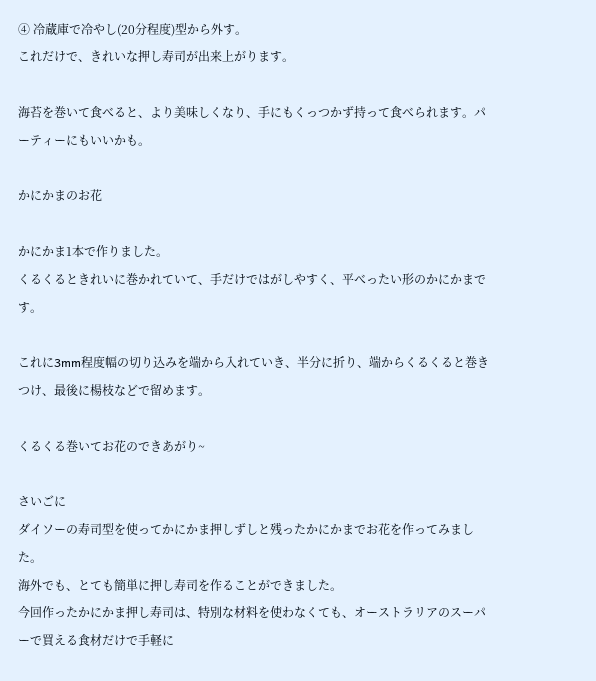④ 冷蔵庫で冷やし(20分程度)型から外す。
これだけで、きれいな押し寿司が出来上がります。

海苔を巻いて食べると、より美味しくなり、手にもくっつかず持って食べられます。パーティーにもいいかも。

かにかまのお花

かにかま1本で作りました。
くるくるときれいに巻かれていて、手だけではがしやすく、平べったい形のかにかまです。

これに3mm程度幅の切り込みを端から入れていき、半分に折り、端からくるくると巻きつけ、最後に楊枝などで留めます。

くるくる巻いてお花のできあがり~

さいごに
ダイソーの寿司型を使ってかにかま押しずしと残ったかにかまでお花を作ってみました。
海外でも、とても簡単に押し寿司を作ることができました。
今回作ったかにかま押し寿司は、特別な材料を使わなくても、オーストラリアのスーパーで買える食材だけで手軽に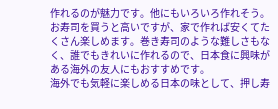作れるのが魅力です。他にもいろいろ作れそう。
お寿司を買うと高いですが、家で作れば安くてたくさん楽しめます。巻き寿司のような難しさもなく、誰でもきれいに作れるので、日本食に興味がある海外の友人にもおすすめです。
海外でも気軽に楽しめる日本の味として、押し寿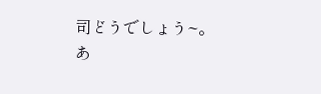司どうでしょう~。
あ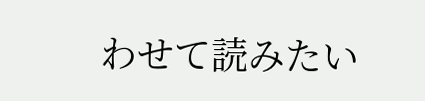わせて読みたい